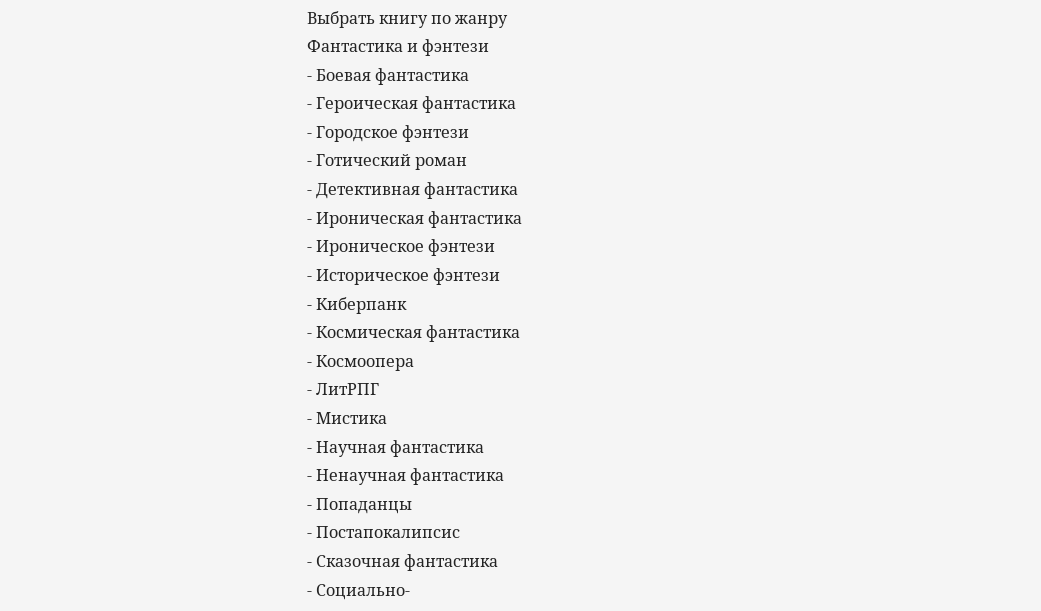Выбрать книгу по жанру
Фантастика и фэнтези
- Боевая фантастика
- Героическая фантастика
- Городское фэнтези
- Готический роман
- Детективная фантастика
- Ироническая фантастика
- Ироническое фэнтези
- Историческое фэнтези
- Киберпанк
- Космическая фантастика
- Космоопера
- ЛитРПГ
- Мистика
- Научная фантастика
- Ненаучная фантастика
- Попаданцы
- Постапокалипсис
- Сказочная фантастика
- Социально-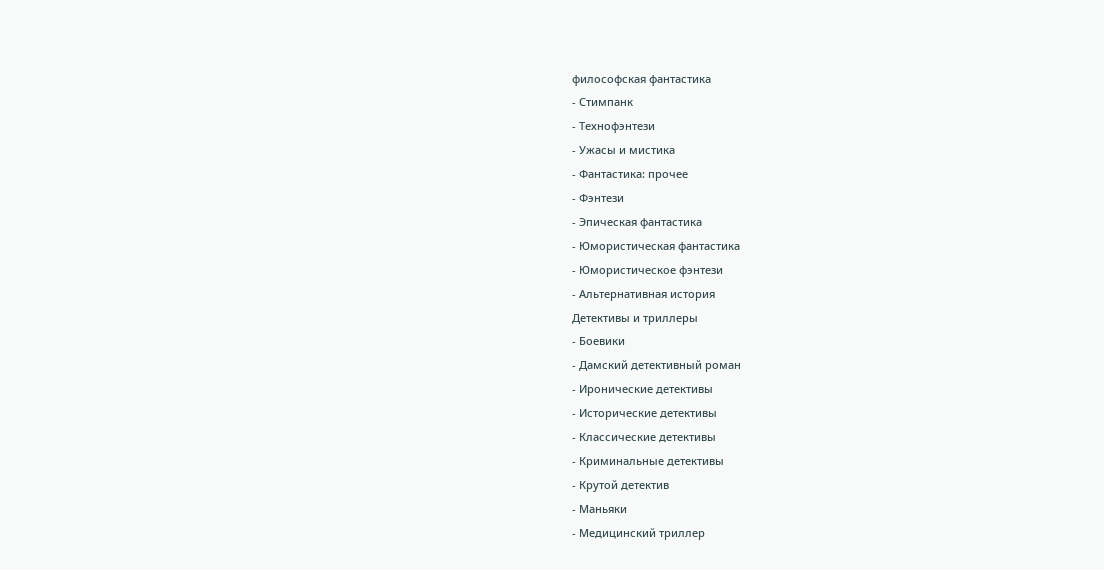философская фантастика
- Стимпанк
- Технофэнтези
- Ужасы и мистика
- Фантастика: прочее
- Фэнтези
- Эпическая фантастика
- Юмористическая фантастика
- Юмористическое фэнтези
- Альтернативная история
Детективы и триллеры
- Боевики
- Дамский детективный роман
- Иронические детективы
- Исторические детективы
- Классические детективы
- Криминальные детективы
- Крутой детектив
- Маньяки
- Медицинский триллер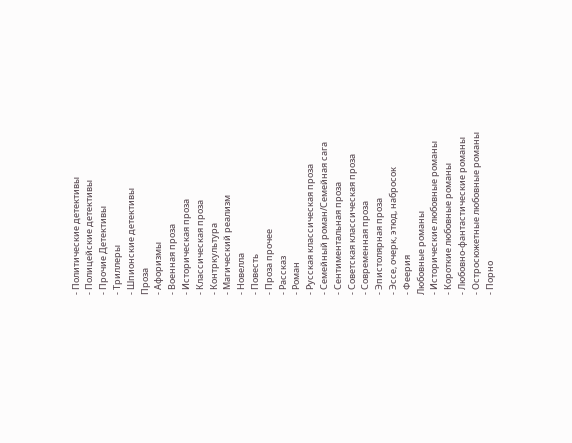- Политические детективы
- Полицейские детективы
- Прочие Детективы
- Триллеры
- Шпионские детективы
Проза
- Афоризмы
- Военная проза
- Историческая проза
- Классическая проза
- Контркультура
- Магический реализм
- Новелла
- Повесть
- Проза прочее
- Рассказ
- Роман
- Русская классическая проза
- Семейный роман/Семейная сага
- Сентиментальная проза
- Советская классическая проза
- Современная проза
- Эпистолярная проза
- Эссе, очерк, этюд, набросок
- Феерия
Любовные романы
- Исторические любовные романы
- Короткие любовные романы
- Любовно-фантастические романы
- Остросюжетные любовные романы
- Порно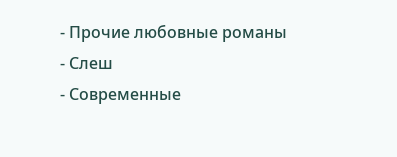- Прочие любовные романы
- Слеш
- Современные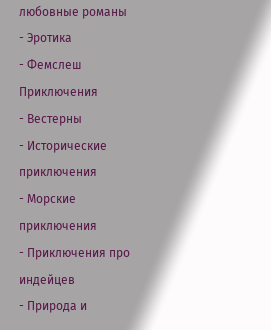любовные романы
- Эротика
- Фемслеш
Приключения
- Вестерны
- Исторические приключения
- Морские приключения
- Приключения про индейцев
- Природа и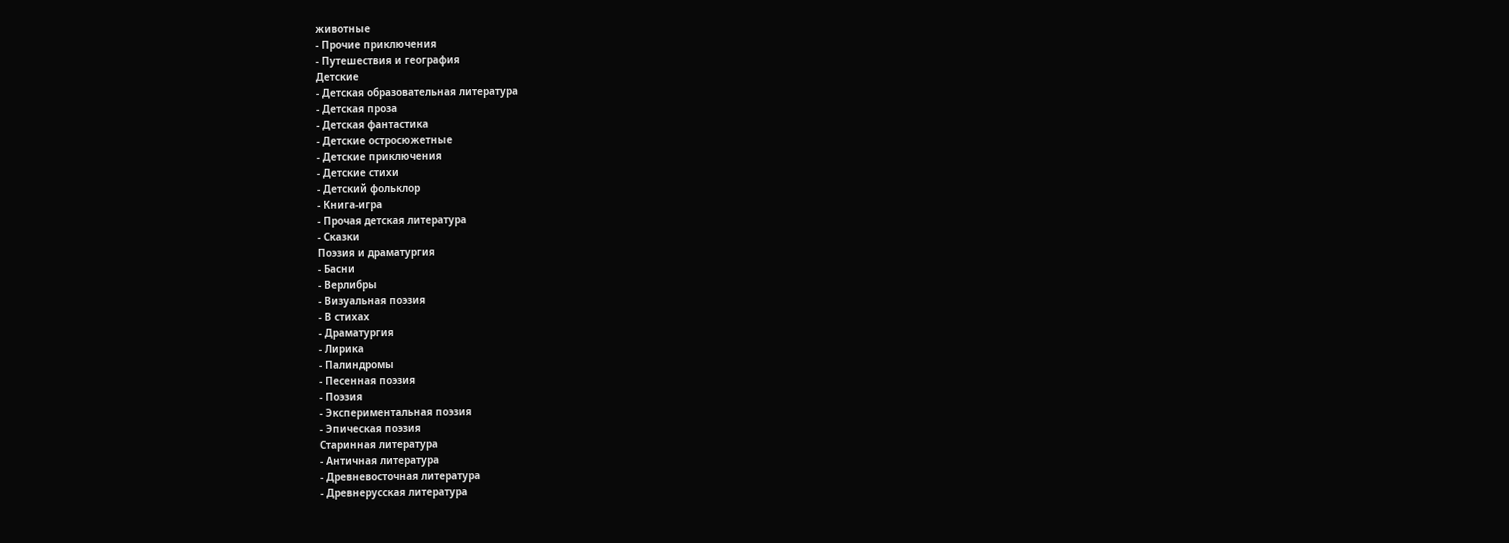животные
- Прочие приключения
- Путешествия и география
Детские
- Детская образовательная литература
- Детская проза
- Детская фантастика
- Детские остросюжетные
- Детские приключения
- Детские стихи
- Детский фольклор
- Книга-игра
- Прочая детская литература
- Сказки
Поэзия и драматургия
- Басни
- Верлибры
- Визуальная поэзия
- В стихах
- Драматургия
- Лирика
- Палиндромы
- Песенная поэзия
- Поэзия
- Экспериментальная поэзия
- Эпическая поэзия
Старинная литература
- Античная литература
- Древневосточная литература
- Древнерусская литература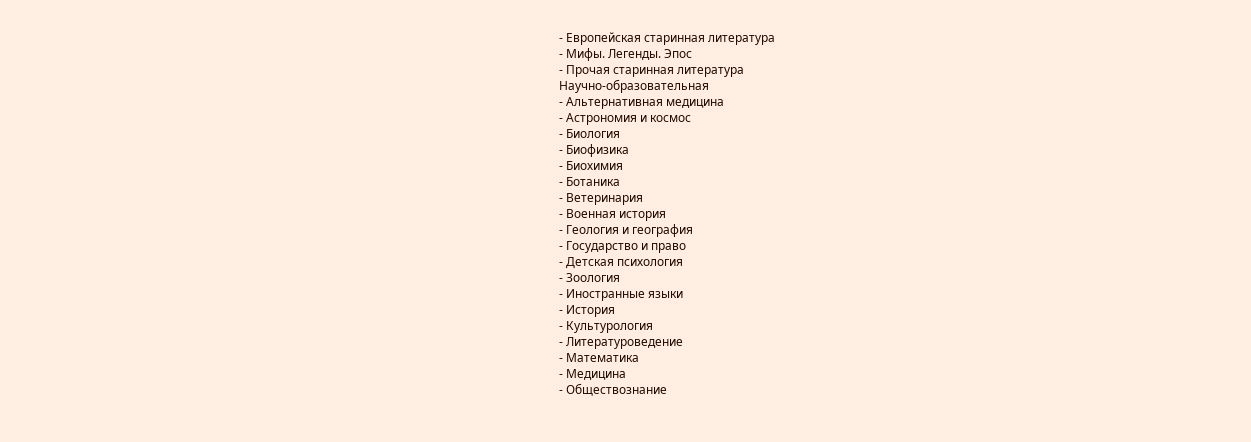- Европейская старинная литература
- Мифы. Легенды. Эпос
- Прочая старинная литература
Научно-образовательная
- Альтернативная медицина
- Астрономия и космос
- Биология
- Биофизика
- Биохимия
- Ботаника
- Ветеринария
- Военная история
- Геология и география
- Государство и право
- Детская психология
- Зоология
- Иностранные языки
- История
- Культурология
- Литературоведение
- Математика
- Медицина
- Обществознание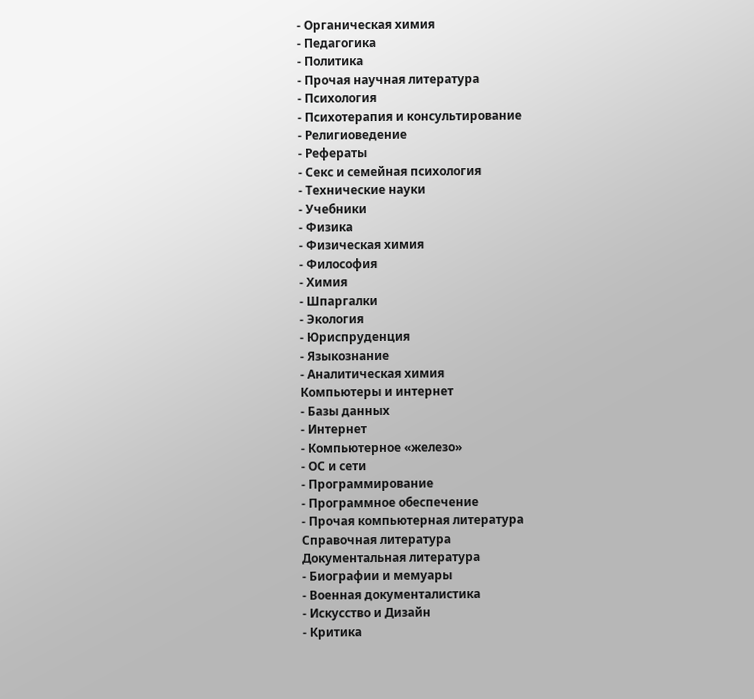- Органическая химия
- Педагогика
- Политика
- Прочая научная литература
- Психология
- Психотерапия и консультирование
- Религиоведение
- Рефераты
- Секс и семейная психология
- Технические науки
- Учебники
- Физика
- Физическая химия
- Философия
- Химия
- Шпаргалки
- Экология
- Юриспруденция
- Языкознание
- Аналитическая химия
Компьютеры и интернет
- Базы данных
- Интернет
- Компьютерное «железо»
- ОС и сети
- Программирование
- Программное обеспечение
- Прочая компьютерная литература
Справочная литература
Документальная литература
- Биографии и мемуары
- Военная документалистика
- Искусство и Дизайн
- Критика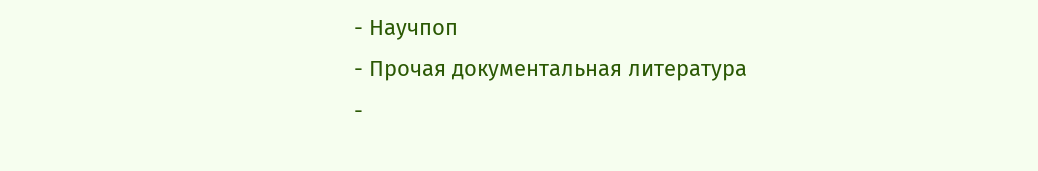- Научпоп
- Прочая документальная литература
-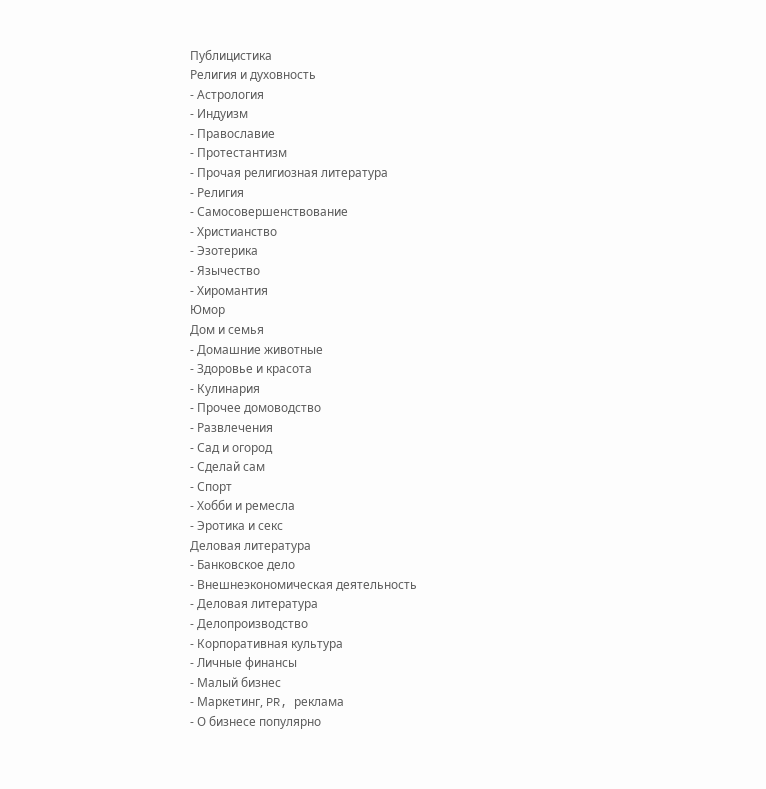Публицистика
Религия и духовность
- Астрология
- Индуизм
- Православие
- Протестантизм
- Прочая религиозная литература
- Религия
- Самосовершенствование
- Христианство
- Эзотерика
- Язычество
- Хиромантия
Юмор
Дом и семья
- Домашние животные
- Здоровье и красота
- Кулинария
- Прочее домоводство
- Развлечения
- Сад и огород
- Сделай сам
- Спорт
- Хобби и ремесла
- Эротика и секс
Деловая литература
- Банковское дело
- Внешнеэкономическая деятельность
- Деловая литература
- Делопроизводство
- Корпоративная культура
- Личные финансы
- Малый бизнес
- Маркетинг, PR, реклама
- О бизнесе популярно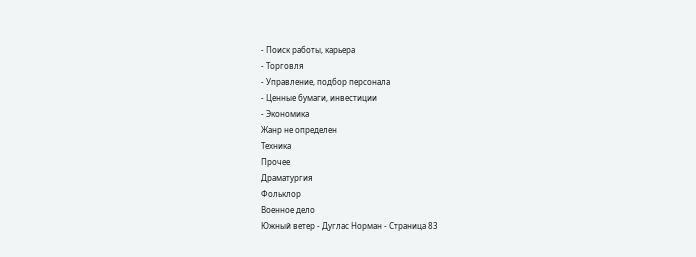- Поиск работы, карьера
- Торговля
- Управление, подбор персонала
- Ценные бумаги, инвестиции
- Экономика
Жанр не определен
Техника
Прочее
Драматургия
Фольклор
Военное дело
Южный ветер - Дуглас Норман - Страница 83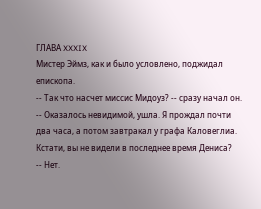ГЛАВА XXXIX
Мистер Эймз, как и было условлено, поджидал епископа.
-- Так что насчет миссис Мидоуз? -- сразу начал он.
-- Оказалось невидимой, ушла. Я прождал почти два часа, а потом завтракал у графа Каловеглиа. Кстати, вы не видели в последнее время Дениса?
-- Нет.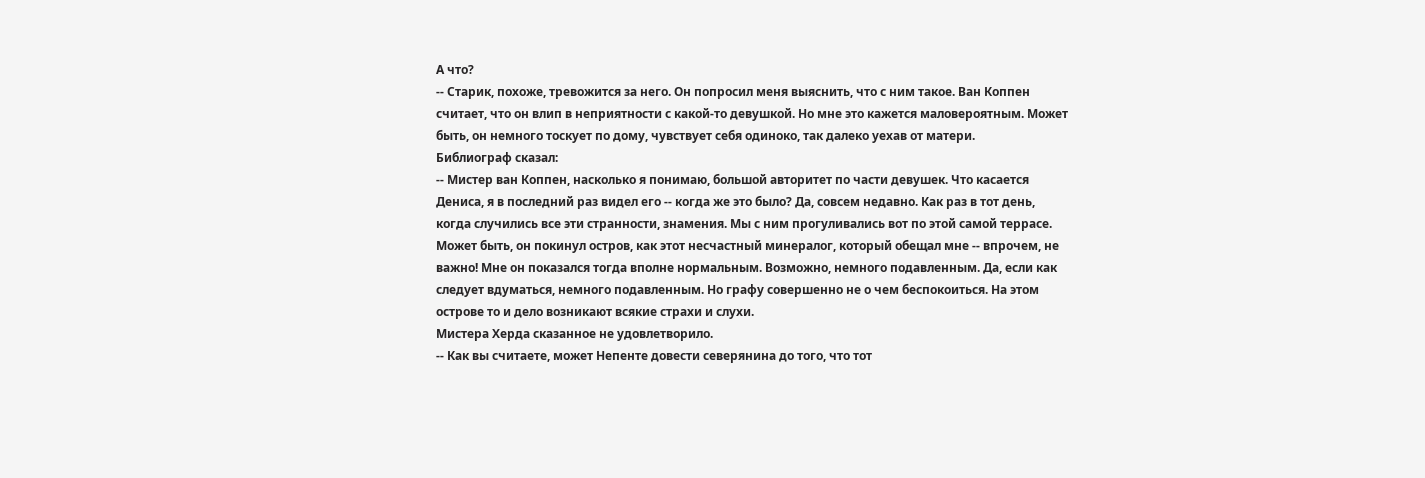А что?
-- Старик, похоже, тревожится за него. Он попросил меня выяснить, что с ним такое. Ван Коппен считает, что он влип в неприятности с какой-то девушкой. Но мне это кажется маловероятным. Может быть, он немного тоскует по дому, чувствует себя одиноко, так далеко уехав от матери.
Библиограф сказал:
-- Мистер ван Коппен, насколько я понимаю, большой авторитет по части девушек. Что касается Дениса, я в последний раз видел его -- когда же это было? Да, совсем недавно. Как раз в тот день, когда случились все эти странности, знамения. Мы с ним прогуливались вот по этой самой террасе. Может быть, он покинул остров, как этот несчастный минералог, который обещал мне -- впрочем, не важно! Мне он показался тогда вполне нормальным. Возможно, немного подавленным. Да, если как следует вдуматься, немного подавленным. Но графу совершенно не о чем беспокоиться. На этом острове то и дело возникают всякие страхи и слухи.
Мистера Херда сказанное не удовлетворило.
-- Как вы считаете, может Непенте довести северянина до того, что тот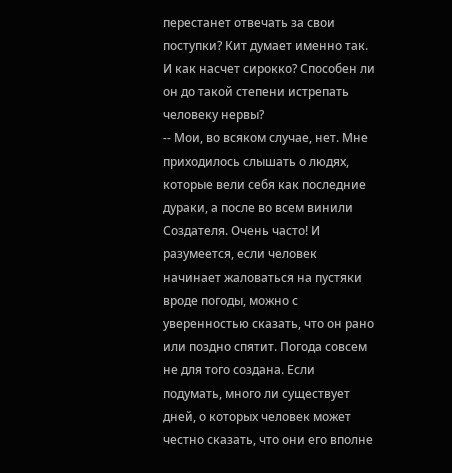перестанет отвечать за свои поступки? Кит думает именно так. И как насчет сирокко? Способен ли он до такой степени истрепать человеку нервы?
-- Мои, во всяком случае, нет. Мне приходилось слышать о людях, которые вели себя как последние дураки, а после во всем винили Создателя. Очень часто! И разумеется, если человек начинает жаловаться на пустяки вроде погоды, можно с уверенностью сказать, что он рано или поздно спятит. Погода совсем не для того создана. Если подумать, много ли существует дней, о которых человек может честно сказать, что они его вполне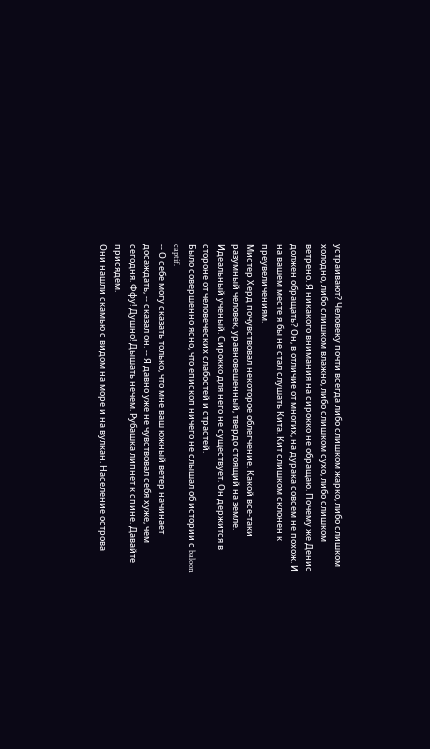устраивают? Человеку почти всегда либо слишком жарко, либо слишком холодно, либо слишком влажно, либо слишком сухо, либо слишком ветрено. Я никакого внимания на сирокко не обращаю. Почему же Денис должен обращать? Он, в отличие от многих, на дурака совсем не похож. И на вашем месте я бы не стал слушать Кита. Кит слишком склонен к преувеличениям.
Мистер Херд почувствовал некоторое облегчение. Какой все-таки разумный человек, уравновешенный, твердо стоящий на земле. Идеальный ученый. Сирокко для него не существует. Он держится в стороне от человеческих слабостей и страстей.
Было совершенно ясно, что епископ ничего не слышал об истории с baloon captif.
-- О себе могу сказать только, что мне ваш южный ветер начинает досаждать, -- сказал он. -- Я давно уже не чувствовал себя хуже, чем сегодня. Ффу! Душно! Дышать нечем. Рубашка липнет к спине. Давайте присядем.
Они нашли скамью с видом на море и на вулкан. Население острова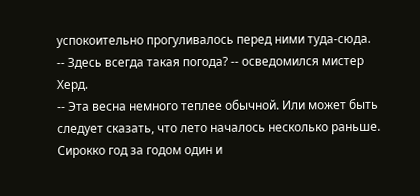успокоительно прогуливалось перед ними туда-сюда.
-- Здесь всегда такая погода? -- осведомился мистер Херд.
-- Эта весна немного теплее обычной. Или может быть следует сказать, что лето началось несколько раньше. Сирокко год за годом один и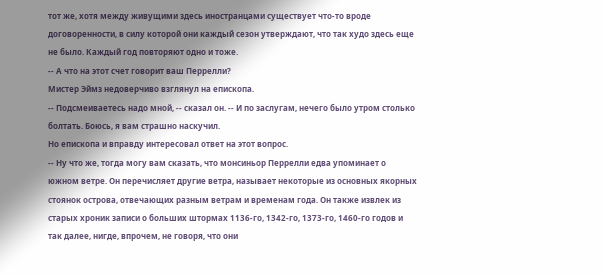тот же, хотя между живущими здесь иностранцами существует что-то вроде договоренности, в силу которой они каждый сезон утверждают, что так худо здесь еще не было. Каждый год повторяют одно и тоже.
-- А что на этот счет говорит ваш Перрелли?
Мистер Эймз недоверчиво взглянул на епископа.
-- Подсмеиваетесь надо мной, -- сказал он. -- И по заслугам, нечего было утром столько болтать. Боюсь, я вам страшно наскучил.
Но епископа и вправду интересовал ответ на этот вопрос.
-- Ну что же, тогда могу вам сказать, что монсиньор Перрелли едва упоминает о южном ветре. Он перечисляет другие ветра, называет некоторые из основных якорных стоянок острова, отвечающих разным ветрам и временам года. Он также извлек из старых хроник записи о больших штормах 1136-го, 1342-го, 1373-го, 1460-го годов и так далее, нигде, впрочем, не говоря, что они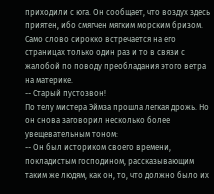приходили с юга. Он сообщает, что воздух здесь приятен, ибо смягчен мягким морским бризом. Само слово сирокко встречается на его страницах только один раз и то в связи с жалобой по поводу преобладания этого ветра на материке.
-- Старый пустозвон!
По телу мистера Эймза прошла легкая дрожь. Но он снова заговорил несколько более увещевательным тоном:
-- Он был историком своего времени, покладистым господином, рассказывающим таким же людям, как он, то, что должно было их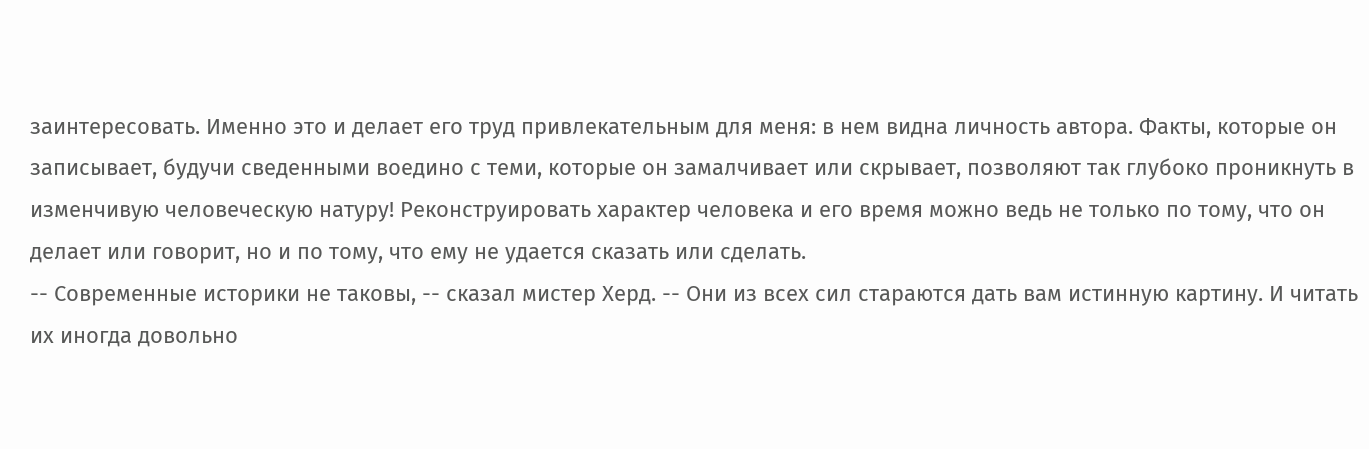заинтересовать. Именно это и делает его труд привлекательным для меня: в нем видна личность автора. Факты, которые он записывает, будучи сведенными воедино с теми, которые он замалчивает или скрывает, позволяют так глубоко проникнуть в изменчивую человеческую натуру! Реконструировать характер человека и его время можно ведь не только по тому, что он делает или говорит, но и по тому, что ему не удается сказать или сделать.
-- Современные историки не таковы, -- сказал мистер Херд. -- Они из всех сил стараются дать вам истинную картину. И читать их иногда довольно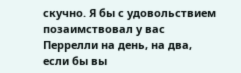скучно. Я бы с удовольствием позаимствовал у вас Перрелли на день, на два, если бы вы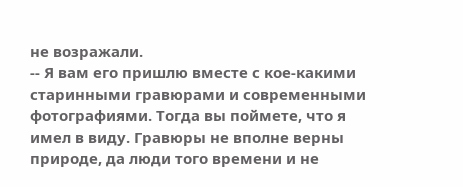не возражали.
-- Я вам его пришлю вместе с кое-какими старинными гравюрами и современными фотографиями. Тогда вы поймете, что я имел в виду. Гравюры не вполне верны природе, да люди того времени и не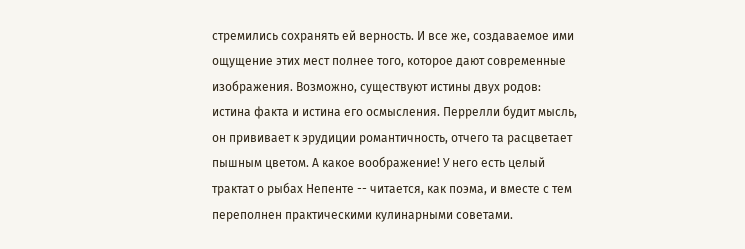стремились сохранять ей верность. И все же, создаваемое ими ощущение этих мест полнее того, которое дают современные изображения. Возможно, существуют истины двух родов: истина факта и истина его осмысления. Перрелли будит мысль, он прививает к эрудиции романтичность, отчего та расцветает пышным цветом. А какое воображение! У него есть целый трактат о рыбах Непенте -- читается, как поэма, и вместе с тем переполнен практическими кулинарными советами.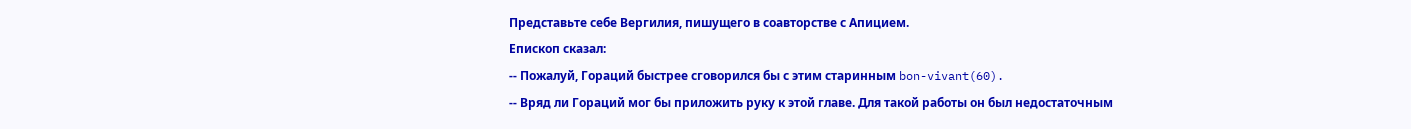Представьте себе Вергилия, пишущего в соавторстве с Апицием.
Епископ сказал:
-- Пожалуй, Гораций быстрее сговорился бы с этим старинным bon-vivant(60).
-- Вряд ли Гораций мог бы приложить руку к этой главе. Для такой работы он был недостаточным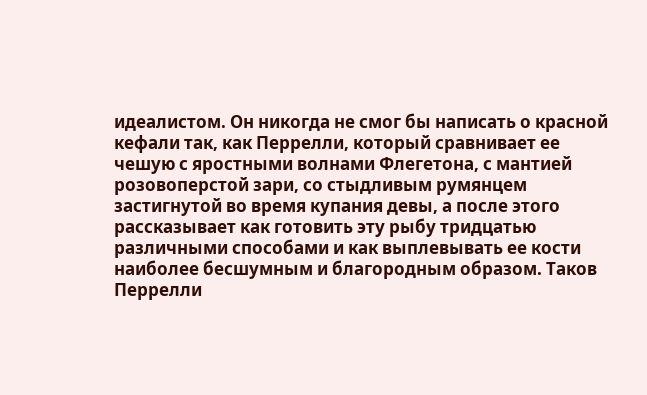идеалистом. Он никогда не смог бы написать о красной кефали так, как Перрелли, который сравнивает ее чешую с яростными волнами Флегетона, с мантией розовоперстой зари, со стыдливым румянцем застигнутой во время купания девы, а после этого рассказывает как готовить эту рыбу тридцатью различными способами и как выплевывать ее кости наиболее бесшумным и благородным образом. Таков Перрелли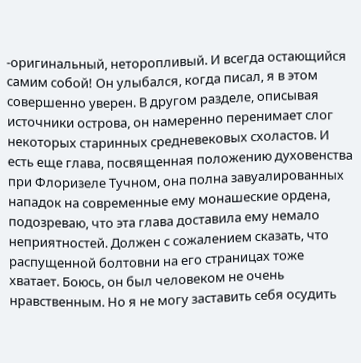-оригинальный, неторопливый. И всегда остающийся самим собой! Он улыбался, когда писал, я в этом совершенно уверен. В другом разделе, описывая источники острова, он намеренно перенимает слог некоторых старинных средневековых схоластов. И есть еще глава, посвященная положению духовенства при Флоризеле Тучном, она полна завуалированных нападок на современные ему монашеские ордена, подозреваю, что эта глава доставила ему немало неприятностей. Должен с сожалением сказать, что распущенной болтовни на его страницах тоже хватает. Боюсь, он был человеком не очень нравственным. Но я не могу заставить себя осудить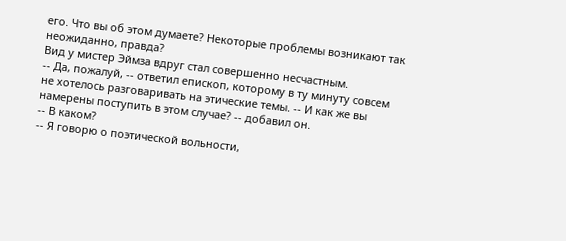его. Что вы об этом думаете? Некоторые проблемы возникают так неожиданно, правда?
Вид у мистер Эймза вдруг стал совершенно несчастным.
-- Да, пожалуй, -- ответил епископ, которому в ту минуту совсем не хотелось разговаривать на этические темы. -- И как же вы намерены поступить в этом случае? -- добавил он.
-- В каком?
-- Я говорю о поэтической вольности,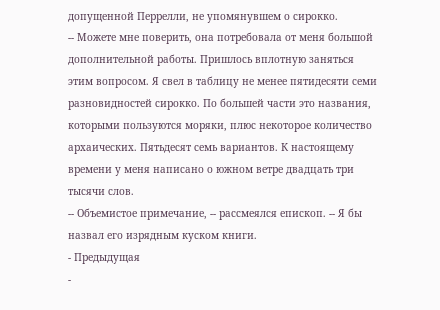допущенной Перрелли, не упомянувшем о сирокко.
-- Можете мне поверить, она потребовала от меня большой дополнительной работы. Пришлось вплотную заняться этим вопросом. Я свел в таблицу не менее пятидесяти семи разновидностей сирокко. По большей части это названия, которыми пользуются моряки, плюс некоторое количество архаических. Пятьдесят семь вариантов. К настоящему времени у меня написано о южном ветре двадцать три тысячи слов.
-- Объемистое примечание, -- рассмеялся епископ. -- Я бы назвал его изрядным куском книги.
- Предыдущая
-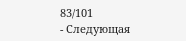83/101
- Следующая